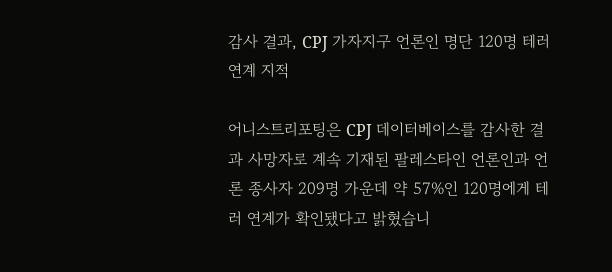감사 결과, CPJ 가자지구 언론인 명단 120명 테러 연계 지적

어니스트리포팅은 CPJ 데이터베이스를 감사한 결과 사망자로 계속 기재된 팔레스타인 언론인과 언론 종사자 209명 가운데 약 57%인 120명에게 테러 연계가 확인됐다고 밝혔습니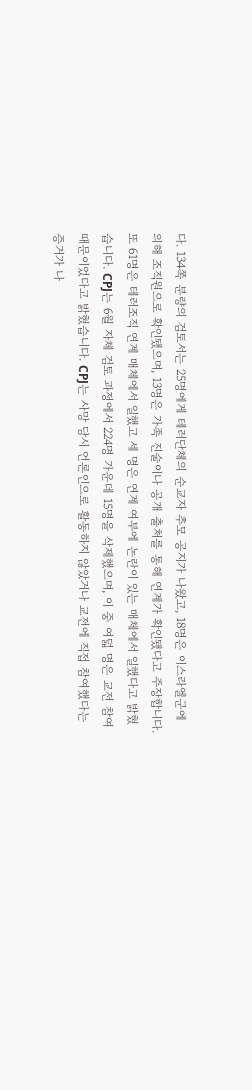다. 134쪽 분량의 검토서는 25명에게 테러단체의 순교자 추모 공지가 나왔고, 18명은 이스라엘군에 의해 조직원으로 확인됐으며, 13명은 가족 진술이나 공개 출처를 통해 연계가 확인됐다고 주장합니다. 또 61명은 테러조직 연계 매체에서 일했고 세 명은 연계 여부에 논란이 있는 매체에서 일했다고 밝혔습니다. CPJ는 6월 자체 검토 과정에서 224명 가운데 15명을 삭제했으며, 이 중 여덟 명은 교전 참여 때문이었다고 밝혔습니다. CPJ는 사망 당시 언론인으로 활동하지 않았거나 교전에 직접 참여했다는 증거가 나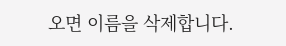오면 이름을 삭제합니다.